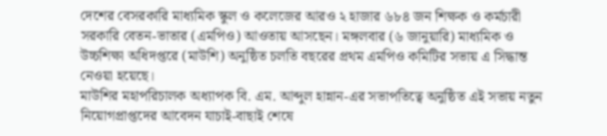দেশের বেসরকারি মাধ্যমিক স্কুল ও কলেজের আরও ২ হাজার ৬৮৪ জন শিক্ষক ও কর্মচারী সরকারি বেতন-ভাতার (এমপিও) আওতায় আসছেন। মঙ্গলবার (৬ জানুয়ারি) মাধ্যমিক ও উচ্চশিক্ষা অধিদপ্তরে (মাউশি) অনুষ্ঠিত চলতি বছরের প্রথম এমপিও কমিটির সভায় এ সিদ্ধান্ত নেওয়া হয়েছে।
মাউশির মহাপরিচালক অধ্যাপক বি. এম. আব্দুল হান্নান-এর সভাপতিত্বে অনুষ্ঠিত এই সভায় নতুন নিয়োগপ্রাপ্তদের আবেদন যাচাই-বাছাই শেষে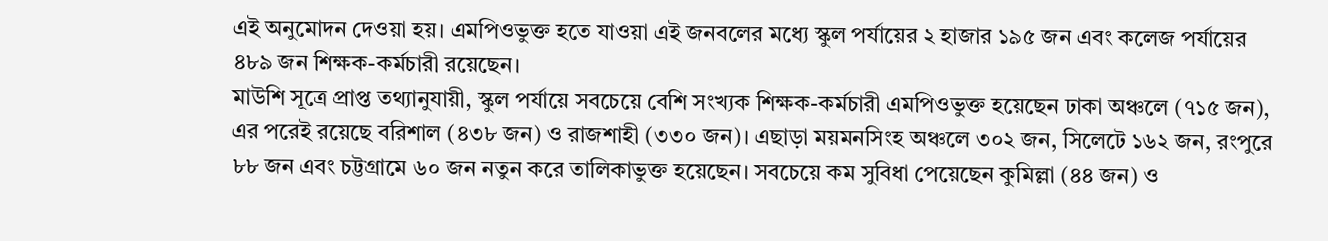এই অনুমোদন দেওয়া হয়। এমপিওভুক্ত হতে যাওয়া এই জনবলের মধ্যে স্কুল পর্যায়ের ২ হাজার ১৯৫ জন এবং কলেজ পর্যায়ের ৪৮৯ জন শিক্ষক-কর্মচারী রয়েছেন।
মাউশি সূত্রে প্রাপ্ত তথ্যানুযায়ী, স্কুল পর্যায়ে সবচেয়ে বেশি সংখ্যক শিক্ষক-কর্মচারী এমপিওভুক্ত হয়েছেন ঢাকা অঞ্চলে (৭১৫ জন), এর পরেই রয়েছে বরিশাল (৪৩৮ জন) ও রাজশাহী (৩৩০ জন)। এছাড়া ময়মনসিংহ অঞ্চলে ৩০২ জন, সিলেটে ১৬২ জন, রংপুরে ৮৮ জন এবং চট্টগ্রামে ৬০ জন নতুন করে তালিকাভুক্ত হয়েছেন। সবচেয়ে কম সুবিধা পেয়েছেন কুমিল্লা (৪৪ জন) ও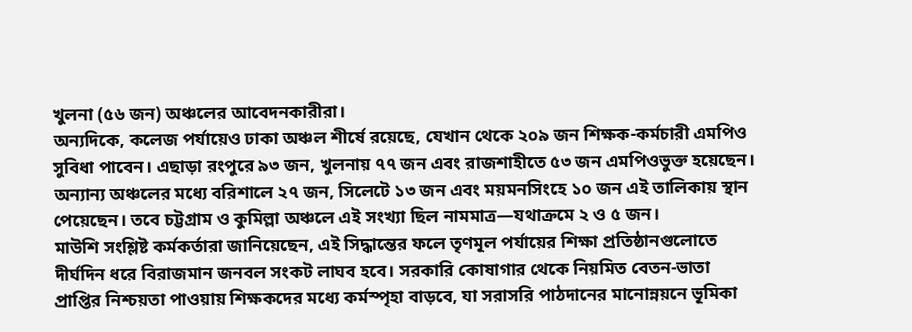খুলনা (৫৬ জন) অঞ্চলের আবেদনকারীরা।
অন্যদিকে, কলেজ পর্যায়েও ঢাকা অঞ্চল শীর্ষে রয়েছে, যেখান থেকে ২০৯ জন শিক্ষক-কর্মচারী এমপিও সুবিধা পাবেন। এছাড়া রংপুরে ৯৩ জন, খুলনায় ৭৭ জন এবং রাজশাহীতে ৫৩ জন এমপিওভুক্ত হয়েছেন। অন্যান্য অঞ্চলের মধ্যে বরিশালে ২৭ জন, সিলেটে ১৩ জন এবং ময়মনসিংহে ১০ জন এই তালিকায় স্থান পেয়েছেন। তবে চট্টগ্রাম ও কুমিল্লা অঞ্চলে এই সংখ্যা ছিল নামমাত্র—যথাক্রমে ২ ও ৫ জন।
মাউশি সংশ্লিষ্ট কর্মকর্তারা জানিয়েছেন, এই সিদ্ধান্তের ফলে তৃণমূল পর্যায়ের শিক্ষা প্রতিষ্ঠানগুলোতে দীর্ঘদিন ধরে বিরাজমান জনবল সংকট লাঘব হবে। সরকারি কোষাগার থেকে নিয়মিত বেতন-ভাতা প্রাপ্তির নিশ্চয়তা পাওয়ায় শিক্ষকদের মধ্যে কর্মস্পৃহা বাড়বে, যা সরাসরি পাঠদানের মানোন্নয়নে ভূমিকা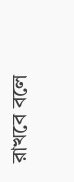রাখবে বলে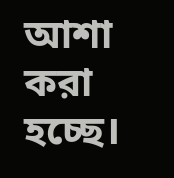আশা করা হচ্ছে।